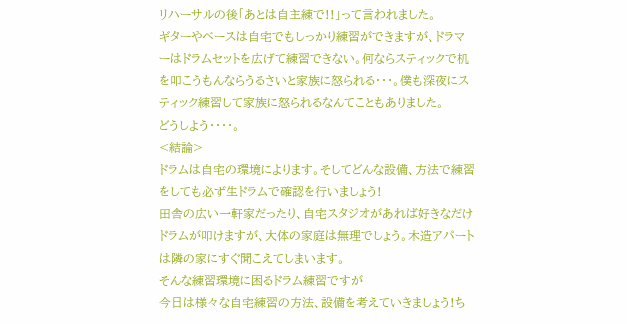リハーサルの後「あとは自主練で!!」って言われました。
ギターやベースは自宅でもしっかり練習ができますが、ドラマーはドラムセットを広げて練習できない。何ならスティックで机を叩こうもんならうるさいと家族に怒られる・・・。僕も深夜にスティック練習して家族に怒られるなんてこともありました。
どうしよう・・・・。
<結論>
ドラムは自宅の環境によります。そしてどんな設備、方法で練習をしても必ず生ドラムで確認を行いましょう!
田舎の広い一軒家だったり、自宅スタジオがあれば好きなだけドラムが叩けますが、大体の家庭は無理でしょう。木造アパートは隣の家にすぐ聞こえてしまいます。
そんな練習環境に困るドラム練習ですが
今日は様々な自宅練習の方法、設備を考えていきましょう!ち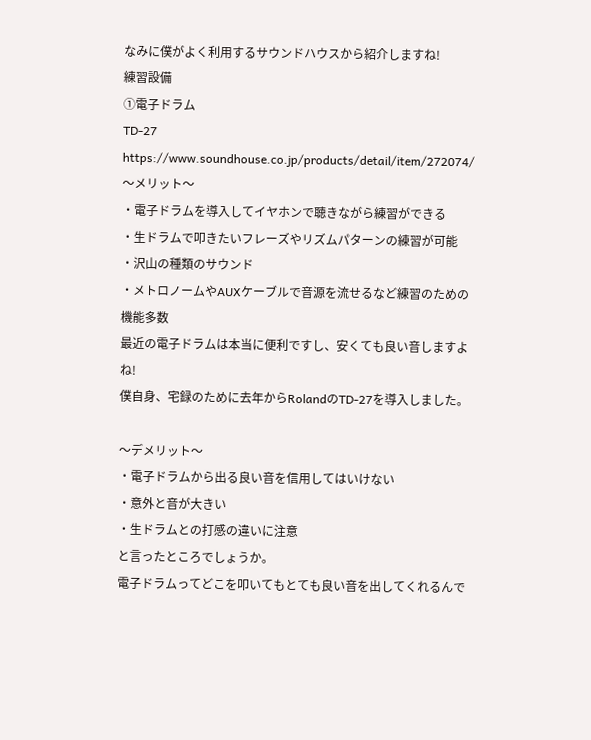なみに僕がよく利用するサウンドハウスから紹介しますね!
練習設備
①電子ドラム
TD-27
https://www.soundhouse.co.jp/products/detail/item/272074/
〜メリット〜
・電子ドラムを導入してイヤホンで聴きながら練習ができる
・生ドラムで叩きたいフレーズやリズムパターンの練習が可能
・沢山の種類のサウンド
・メトロノームやAUXケーブルで音源を流せるなど練習のための機能多数
最近の電子ドラムは本当に便利ですし、安くても良い音しますよね!
僕自身、宅録のために去年からRolandのTD-27を導入しました。

〜デメリット〜
・電子ドラムから出る良い音を信用してはいけない
・意外と音が大きい
・生ドラムとの打感の違いに注意
と言ったところでしょうか。
電子ドラムってどこを叩いてもとても良い音を出してくれるんで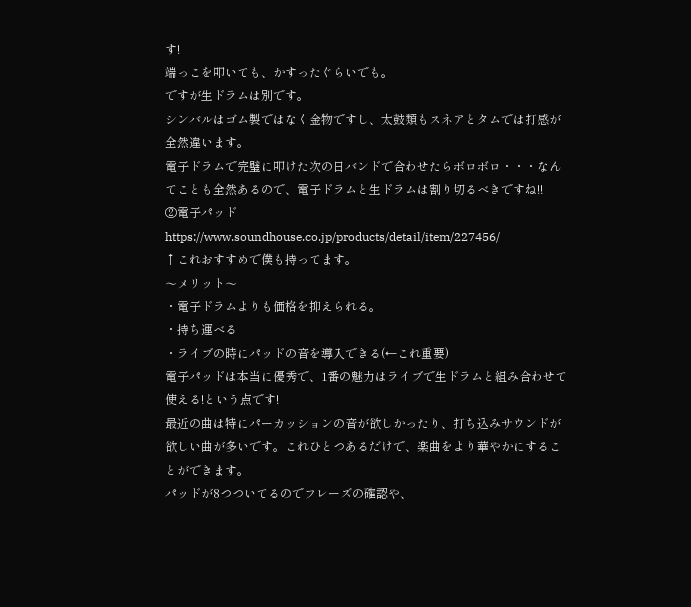す!
端っこを叩いても、かすったぐらいでも。
ですが生ドラムは別です。
シンバルはゴム製ではなく金物ですし、太鼓類もスネアとタムでは打感が全然違います。
電子ドラムで完璧に叩けた次の日バンドで合わせたらボロボロ・・・なんてことも全然あるので、電子ドラムと生ドラムは割り切るべきですね!!
②電子パッド
https://www.soundhouse.co.jp/products/detail/item/227456/
↑これおすすめで僕も持ってます。
〜メリット〜
・電子ドラムよりも価格を抑えられる。
・持ち運べる
・ライブの時にパッドの音を導入できる(←これ重要)
電子パッドは本当に優秀で、1番の魅力はライブで生ドラムと組み合わせて使える!という点です!
最近の曲は特にパーカッションの音が欲しかったり、打ち込みサウンドが欲しい曲が多いです。これひとつあるだけで、楽曲をより華やかにすることができます。
パッドが8つついてるのでフレーズの確認や、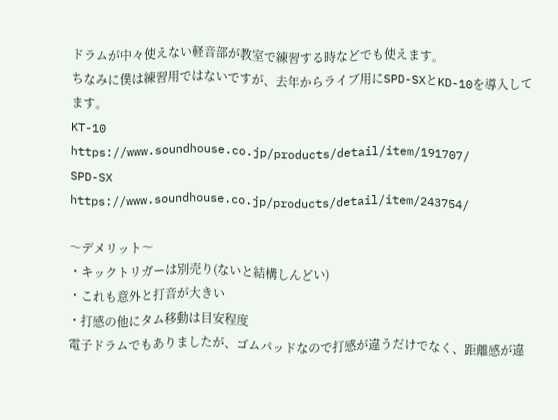ドラムが中々使えない軽音部が教室で練習する時などでも使えます。
ちなみに僕は練習用ではないですが、去年からライブ用にSPD-SXとKD-10を導入してます。
KT-10
https://www.soundhouse.co.jp/products/detail/item/191707/
SPD-SX
https://www.soundhouse.co.jp/products/detail/item/243754/

〜デメリット〜
・キックトリガーは別売り(ないと結構しんどい)
・これも意外と打音が大きい
・打感の他にタム移動は目安程度
電子ドラムでもありましたが、ゴムパッドなので打感が違うだけでなく、距離感が違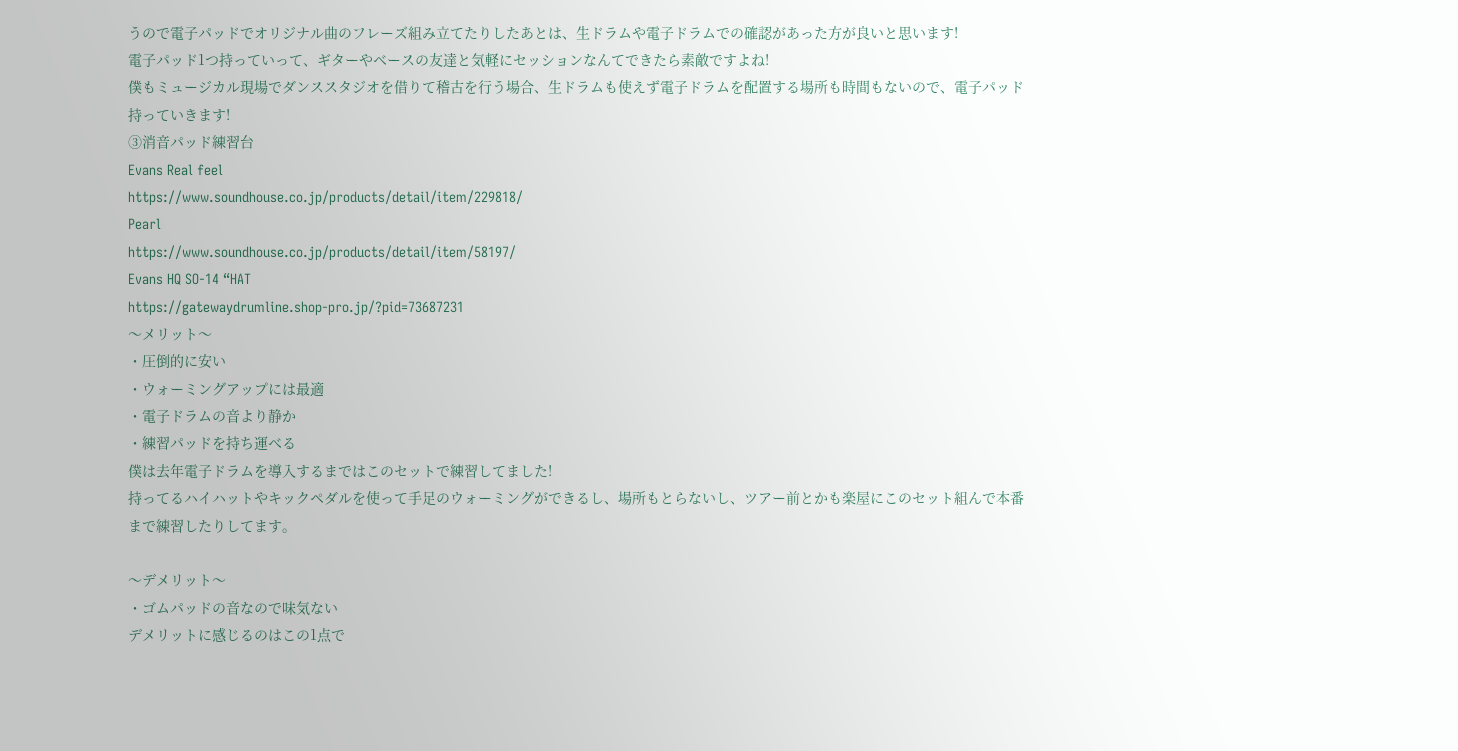うので電子パッドでオリジナル曲のフレーズ組み立てたりしたあとは、生ドラムや電子ドラムでの確認があった方が良いと思います!
電子パッド1つ持っていって、ギターやベースの友達と気軽にセッションなんてできたら素敵ですよね!
僕もミュージカル現場でダンススタジオを借りて稽古を行う場合、生ドラムも使えず電子ドラムを配置する場所も時間もないので、電子パッド持っていきます!
③消音パッド練習台
Evans Real feel
https://www.soundhouse.co.jp/products/detail/item/229818/
Pearl
https://www.soundhouse.co.jp/products/detail/item/58197/
Evans HQ SO-14 “HAT
https://gatewaydrumline.shop-pro.jp/?pid=73687231
〜メリット〜
・圧倒的に安い
・ウォーミングアップには最適
・電子ドラムの音より静か
・練習パッドを持ち運べる
僕は去年電子ドラムを導入するまではこのセットで練習してました!
持ってるハイハットやキックペダルを使って手足のウォーミングができるし、場所もとらないし、ツアー前とかも楽屋にこのセット組んで本番まで練習したりしてます。

〜デメリット〜
・ゴムパッドの音なので味気ない
デメリットに感じるのはこの1点で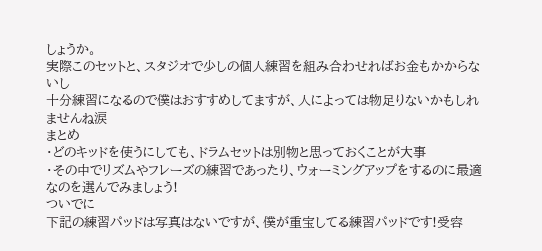しょうか。
実際このセットと、スタジオで少しの個人練習を組み合わせればお金もかからないし
十分練習になるので僕はおすすめしてますが、人によっては物足りないかもしれませんね涙
まとめ
・どのキッドを使うにしても、ドラムセットは別物と思っておくことが大事
・その中でリズムやフレーズの練習であったり、ウォーミングアップをするのに最適なのを選んでみましょう!
ついでに
下記の練習パッドは写真はないですが、僕が重宝してる練習パッドです!受容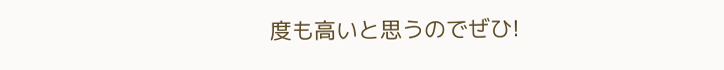度も高いと思うのでぜひ!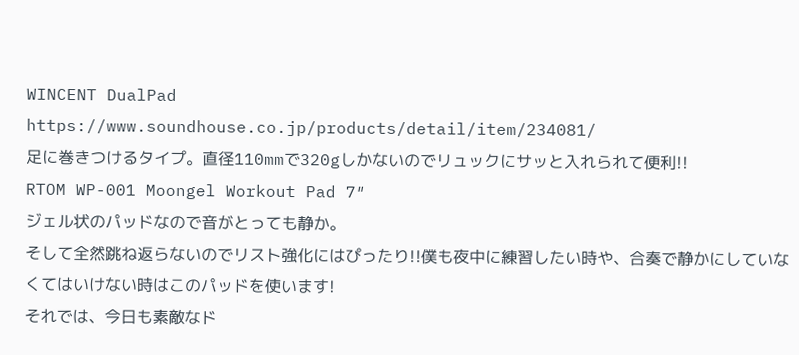WINCENT DualPad
https://www.soundhouse.co.jp/products/detail/item/234081/
足に巻きつけるタイプ。直径110mmで320gしかないのでリュックにサッと入れられて便利!!
RTOM WP-001 Moongel Workout Pad 7″
ジェル状のパッドなので音がとっても静か。
そして全然跳ね返らないのでリスト強化にはぴったり!!僕も夜中に練習したい時や、合奏で静かにしていなくてはいけない時はこのパッドを使います!
それでは、今日も素敵なド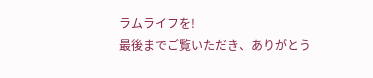ラムライフを!
最後までご覧いただき、ありがとう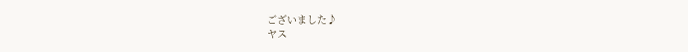ございました♪
ヤス